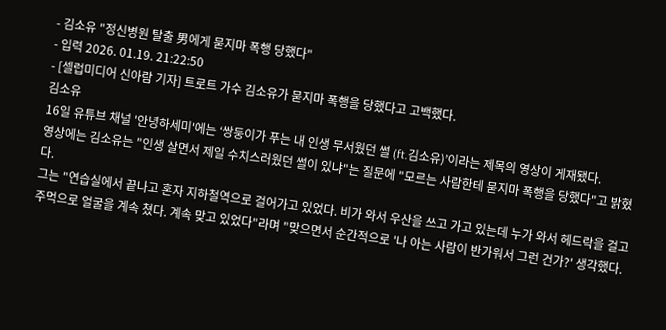- 김소유 "정신병원 탈출 男에게 묻지마 폭행 당했다"
- 입력 2026. 01.19. 21:22:50
- [셀럽미디어 신아람 기자] 트로트 가수 김소유가 묻지마 폭행을 당했다고 고백했다.
김소유
16일 유튜브 채널 '안녕하세미'에는 ‘쌍둥이가 푸는 내 인생 무서웠던 썰 (ft.김소유)’이라는 제목의 영상이 게재됐다.
영상에는 김소유는 "인생 살면서 제일 수치스러웠던 썰이 있냐"는 질문에 "모르는 사람한테 묻지마 폭행을 당했다"고 밝혔다.
그는 "연습실에서 끝나고 혼자 지하철역으로 걸어가고 있었다. 비가 와서 우산을 쓰고 가고 있는데 누가 와서 헤드락을 걸고 주먹으로 얼굴을 계속 쳤다. 계속 맞고 있었다"라며 "맞으면서 순간적으로 '나 아는 사람이 반가워서 그런 건가?' 생각했다.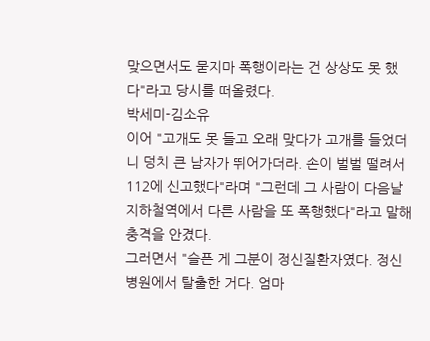맞으면서도 묻지마 폭행이라는 건 상상도 못 했다"라고 당시를 떠올렸다.
박세미-김소유
이어 "고개도 못 들고 오래 맞다가 고개를 들었더니 덩치 큰 남자가 뛰어가더라. 손이 벌벌 떨려서 112에 신고했다"라며 "그런데 그 사람이 다음날 지하철역에서 다른 사람을 또 폭행했다"라고 말해 충격을 안겼다.
그러면서 "슬픈 게 그분이 정신질환자였다. 정신병원에서 탈출한 거다. 엄마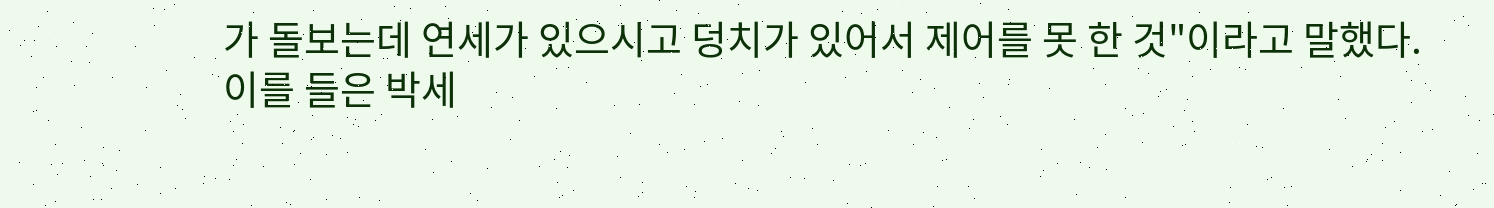가 돌보는데 연세가 있으시고 덩치가 있어서 제어를 못 한 것"이라고 말했다.
이를 들은 박세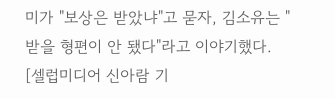미가 "보상은 받았냐"고 묻자, 김소유는 "받을 형편이 안 됐다"라고 이야기했다.
[셀럽미디어 신아람 기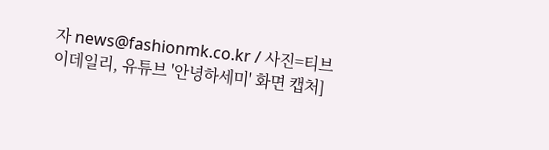자 news@fashionmk.co.kr / 사진=티브이데일리, 유튜브 '안녕하세미' 화면 캡처]